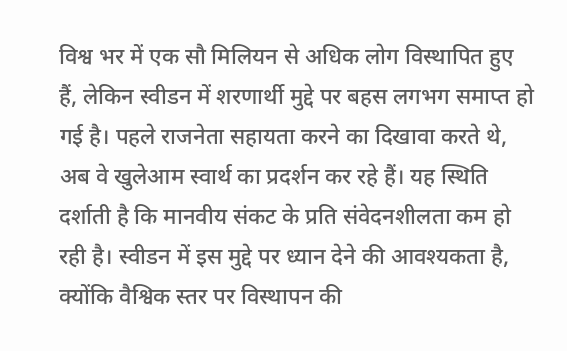विश्व भर में एक सौ मिलियन से अधिक लोग विस्थापित हुए हैं, लेकिन स्वीडन में शरणार्थी मुद्दे पर बहस लगभग समाप्त हो गई है। पहले राजनेता सहायता करने का दिखावा करते थे, अब वे खुलेआम स्वार्थ का प्रदर्शन कर रहे हैं। यह स्थिति दर्शाती है कि मानवीय संकट के प्रति संवेदनशीलता कम हो रही है। स्वीडन में इस मुद्दे पर ध्यान देने की आवश्यकता है, क्योंकि वैश्विक स्तर पर विस्थापन की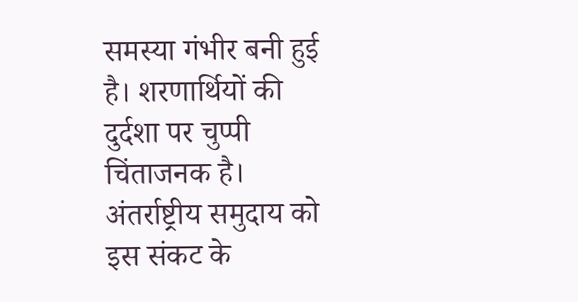समस्या गंभीर बनी हुई है। शरणार्थियों की दुर्दशा पर चुप्पी चिंताजनक है। अंतर्राष्ट्रीय समुदाय को इस संकट के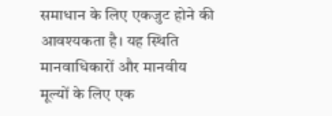समाधान के लिए एकजुट होने की आवश्यकता है। यह स्थिति मानवाधिकारों और मानवीय मूल्यों के लिए एक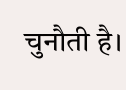चुनौती है।